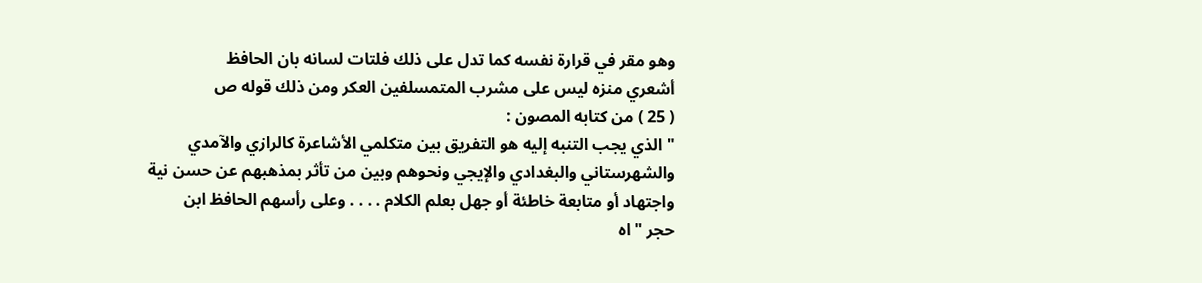وهو مقر في قرارة نفسه كما تدل على ذلك فلتات لسانه بان الحافظ
أشعري منزه ليس على مشرب المتمسلفين العكر ومن ذلك قوله ص
( 25 ) من كتابه المصون :
" الذي يجب التنبه إليه هو التفريق بين متكلمي الأشاعرة كالرازي والآمدي
والشهرستاني والبغدادي والإيجي ونحوهم وبين من تأثر بمذهبهم عن حسن نية
واجتهاد أو متابعة خاطئة أو جهل بعلم الكلام . . . . وعلى رأسهم الحافظ ابن
حجر " اه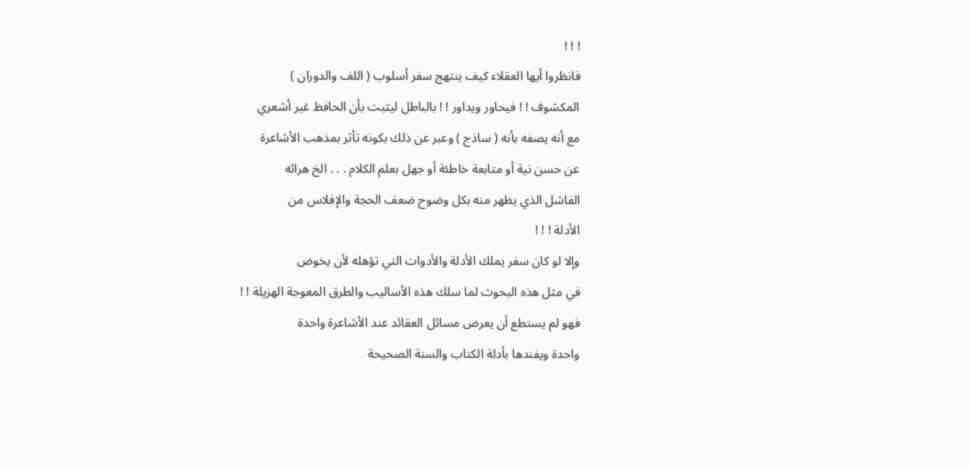! ! !
فانظروا أيها العقلاء كيف ينتهج سفر أسلوب ( اللف والدوران )
المكشوف ! ! فيحاور ويداور ! ! بالباطل ليثبت بأن الحافظ غير أشعري
مع أنه يصفه بأنه ( ساذج ) وعبر عن ذلك بكونه تأثر بمذهب الأشاعرة
عن حسن نية أو متابعة خاطئة أو جهل بعلم الكلام . . . الخ هرائه
الفاشل الذي يظهر منه بكل وضوح ضعف الحجة والإفلاس من
الأدلة ! ! !
وإلا لو كان سفر يملك الأدلة والأدوات التي تؤهله لأن يخوض
في مثل هذه البحوث لما سلك هذه الأساليب والطرق المعوجة الهزيلة ! !
فهو لم يستطع أن يعرض مسائل العقائد عند الأشاعرة واحدة
واحدة ويفندها بأدلة الكتاب والسنة الصحيحة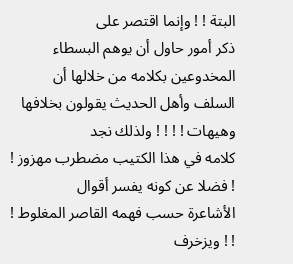البتة ! ! وإنما اقتصر على
ذكر أمور حاول أن يوهم البسطاء المخدوعين بكلامه من خلالها أن
السلف وأهل الحديث يقولون بخلافها وهيهات ! ! ! ! ولذلك نجد
كلامه في هذا الكتيب مضطرب مهزوز ! ! فضلا عن كونه يفسر أقوال
الأشاعرة حسب فهمه القاصر المغلوط ! ! ! ويزخرف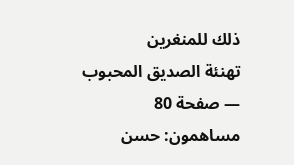ذلك للمنغرين
تهنئة الصديق المحبوب — صفحة 80
مساهمون: حسن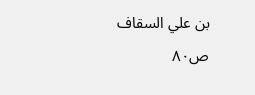بن علي السقاف
ص٨٠